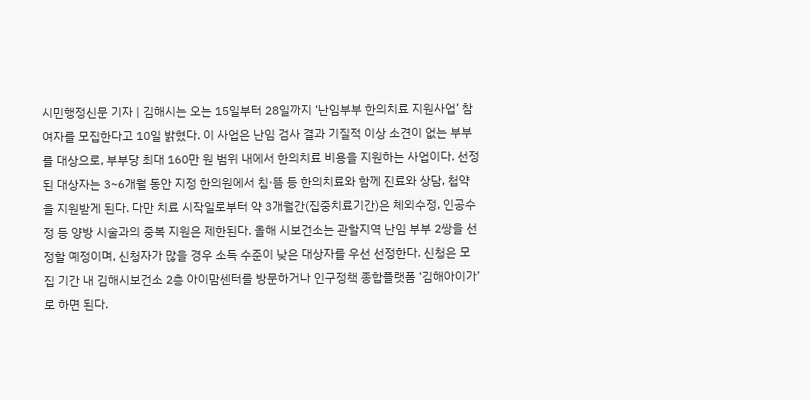시민행정신문 기자 | 김해시는 오는 15일부터 28일까지 ‘난임부부 한의치료 지원사업’ 참여자를 모집한다고 10일 밝혔다. 이 사업은 난임 검사 결과 기질적 이상 소견이 없는 부부를 대상으로, 부부당 최대 160만 원 범위 내에서 한의치료 비용을 지원하는 사업이다. 선정된 대상자는 3~6개월 동안 지정 한의원에서 침·뜸 등 한의치료와 함께 진료와 상담, 첩약을 지원받게 된다. 다만 치료 시작일로부터 약 3개월간(집중치료기간)은 체외수정, 인공수정 등 양방 시술과의 중복 지원은 제한된다. 올해 시보건소는 관할지역 난임 부부 2쌍을 선정할 예정이며, 신청자가 많을 경우 소득 수준이 낮은 대상자를 우선 선정한다. 신청은 모집 기간 내 김해시보건소 2층 아이맘센터를 방문하거나 인구정책 종합플랫폼 ‘김해아이가’로 하면 된다.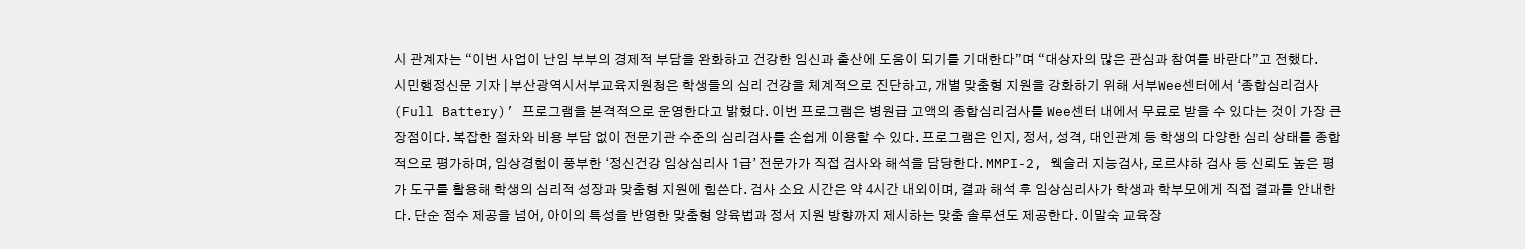시 관계자는 “이번 사업이 난임 부부의 경제적 부담을 완화하고 건강한 임신과 출산에 도움이 되기를 기대한다”며 “대상자의 많은 관심과 참여를 바란다”고 전했다.
시민행정신문 기자 | 부산광역시서부교육지원청은 학생들의 심리 건강을 체계적으로 진단하고, 개별 맞춤형 지원을 강화하기 위해 서부Wee센터에서 ‘종합심리검사(Full Battery)’ 프로그램을 본격적으로 운영한다고 밝혔다. 이번 프로그램은 병원급 고액의 종합심리검사를 Wee센터 내에서 무료로 받을 수 있다는 것이 가장 큰 장점이다. 복잡한 절차와 비용 부담 없이 전문기관 수준의 심리검사를 손쉽게 이용할 수 있다. 프로그램은 인지, 정서, 성격, 대인관계 등 학생의 다양한 심리 상태를 종합적으로 평가하며, 임상경험이 풍부한 ‘정신건강 임상심리사 1급’ 전문가가 직접 검사와 해석을 담당한다. MMPI-2, 웩슬러 지능검사, 로르샤하 검사 등 신뢰도 높은 평가 도구를 활용해 학생의 심리적 성장과 맞춤형 지원에 힘쓴다. 검사 소요 시간은 약 4시간 내외이며, 결과 해석 후 임상심리사가 학생과 학부모에게 직접 결과를 안내한다. 단순 점수 제공을 넘어, 아이의 특성을 반영한 맞춤형 양육법과 정서 지원 방향까지 제시하는 맞춤 솔루션도 제공한다. 이말숙 교육장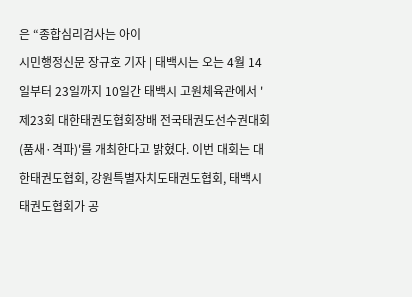은 “종합심리검사는 아이
시민행정신문 장규호 기자 | 태백시는 오는 4월 14일부터 23일까지 10일간 태백시 고원체육관에서 '제23회 대한태권도협회장배 전국태권도선수권대회(품새·격파)'를 개최한다고 밝혔다. 이번 대회는 대한태권도협회, 강원특별자치도태권도협회, 태백시태권도협회가 공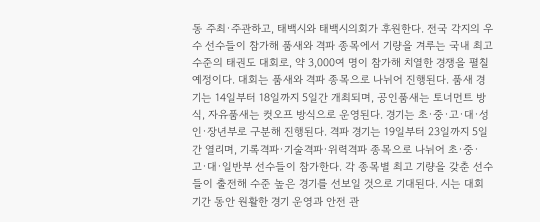동 주최·주관하고, 태백시와 태백시의회가 후원한다. 전국 각지의 우수 선수들이 참가해 품새와 격파 종목에서 기량을 겨루는 국내 최고 수준의 태권도 대회로, 약 3,000여 명이 참가해 치열한 경쟁을 펼칠 예정이다. 대회는 품새와 격파 종목으로 나뉘어 진행된다. 품새 경기는 14일부터 18일까지 5일간 개최되며, 공인품새는 토너먼트 방식, 자유품새는 컷오프 방식으로 운영된다. 경기는 초·중·고·대·성인·장년부로 구분해 진행된다. 격파 경기는 19일부터 23일까지 5일간 열리며, 기록격파·기술격파·위력격파 종목으로 나뉘어 초·중·고·대·일반부 선수들이 참가한다. 각 종목별 최고 기량을 갖춘 선수들이 출전해 수준 높은 경기를 선보일 것으로 기대된다. 시는 대회 기간 동안 원활한 경기 운영과 안전 관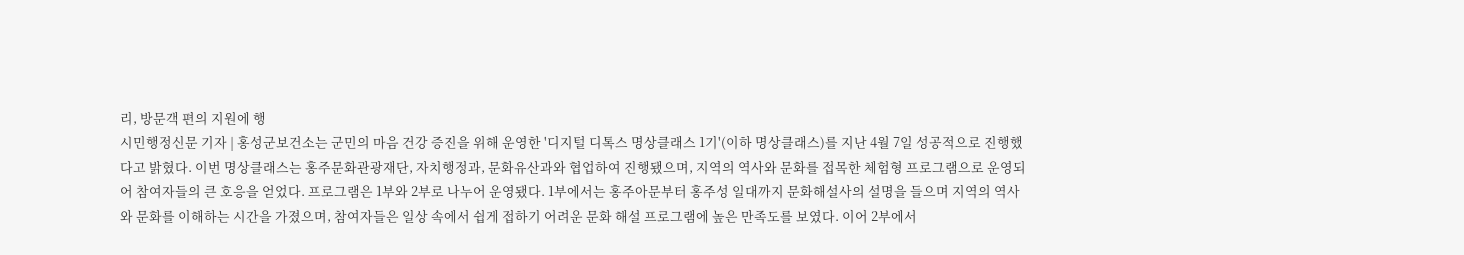리, 방문객 편의 지원에 행
시민행정신문 기자 | 홍성군보건소는 군민의 마음 건강 증진을 위해 운영한 '디지털 디톡스 명상클래스 1기'(이하 명상클래스)를 지난 4월 7일 성공적으로 진행했다고 밝혔다. 이번 명상클래스는 홍주문화관광재단, 자치행정과, 문화유산과와 협업하여 진행됐으며, 지역의 역사와 문화를 접목한 체험형 프로그램으로 운영되어 참여자들의 큰 호응을 얻었다. 프로그램은 1부와 2부로 나누어 운영됐다. 1부에서는 홍주아문부터 홍주성 일대까지 문화해설사의 설명을 들으며 지역의 역사와 문화를 이해하는 시간을 가졌으며, 참여자들은 일상 속에서 쉽게 접하기 어려운 문화 해설 프로그램에 높은 만족도를 보였다. 이어 2부에서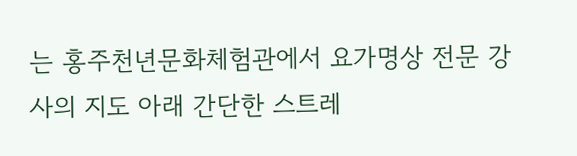는 홍주천년문화체험관에서 요가명상 전문 강사의 지도 아래 간단한 스트레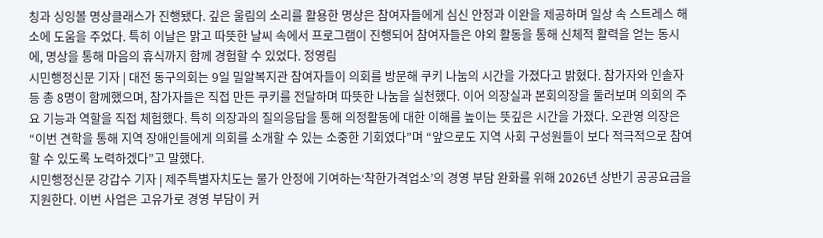칭과 싱잉볼 명상클래스가 진행됐다. 깊은 울림의 소리를 활용한 명상은 참여자들에게 심신 안정과 이완을 제공하며 일상 속 스트레스 해소에 도움을 주었다. 특히 이날은 맑고 따뜻한 날씨 속에서 프로그램이 진행되어 참여자들은 야외 활동을 통해 신체적 활력을 얻는 동시에, 명상을 통해 마음의 휴식까지 함께 경험할 수 있었다. 정영림
시민행정신문 기자 | 대전 동구의회는 9일 밀알복지관 참여자들이 의회를 방문해 쿠키 나눔의 시간을 가졌다고 밝혔다. 참가자와 인솔자 등 총 8명이 함께했으며, 참가자들은 직접 만든 쿠키를 전달하며 따뜻한 나눔을 실천했다. 이어 의장실과 본회의장을 둘러보며 의회의 주요 기능과 역할을 직접 체험했다. 특히 의장과의 질의응답을 통해 의정활동에 대한 이해를 높이는 뜻깊은 시간을 가졌다. 오관영 의장은 “이번 견학을 통해 지역 장애인들에게 의회를 소개할 수 있는 소중한 기회였다”며 “앞으로도 지역 사회 구성원들이 보다 적극적으로 참여할 수 있도록 노력하겠다”고 말했다.
시민행정신문 강갑수 기자 | 제주특별자치도는 물가 안정에 기여하는‘착한가격업소’의 경영 부담 완화를 위해 2026년 상반기 공공요금을 지원한다. 이번 사업은 고유가로 경영 부담이 커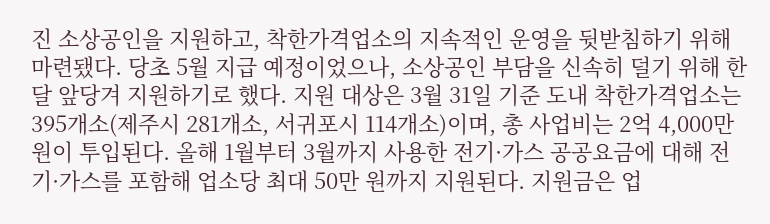진 소상공인을 지원하고, 착한가격업소의 지속적인 운영을 뒷받침하기 위해 마련됐다. 당초 5월 지급 예정이었으나, 소상공인 부담을 신속히 덜기 위해 한 달 앞당겨 지원하기로 했다. 지원 대상은 3월 31일 기준 도내 착한가격업소는 395개소(제주시 281개소, 서귀포시 114개소)이며, 총 사업비는 2억 4,000만 원이 투입된다. 올해 1월부터 3월까지 사용한 전기·가스 공공요금에 대해 전기·가스를 포함해 업소당 최대 50만 원까지 지원된다. 지원금은 업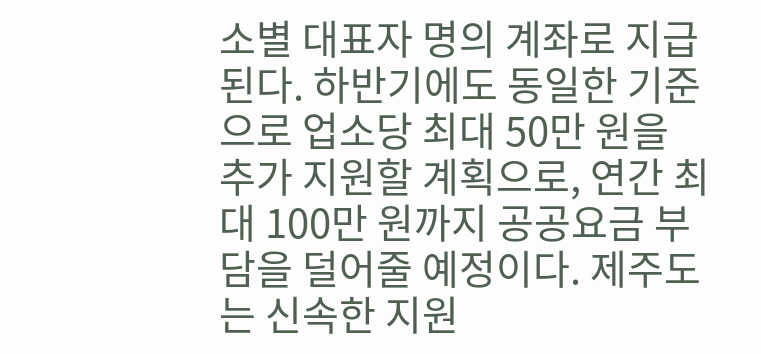소별 대표자 명의 계좌로 지급된다. 하반기에도 동일한 기준으로 업소당 최대 50만 원을 추가 지원할 계획으로, 연간 최대 100만 원까지 공공요금 부담을 덜어줄 예정이다. 제주도는 신속한 지원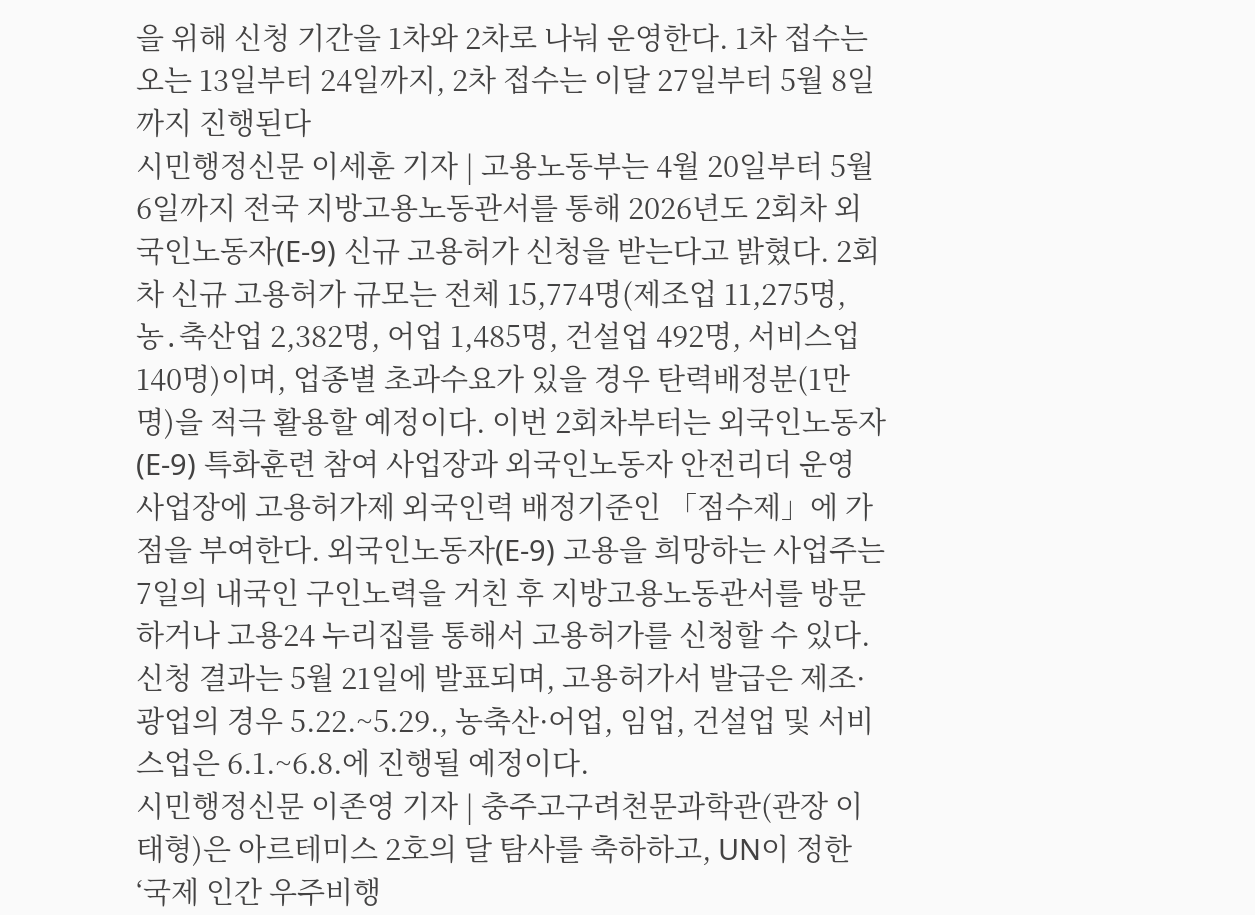을 위해 신청 기간을 1차와 2차로 나눠 운영한다. 1차 접수는 오는 13일부터 24일까지, 2차 접수는 이달 27일부터 5월 8일까지 진행된다
시민행정신문 이세훈 기자 | 고용노동부는 4월 20일부터 5월 6일까지 전국 지방고용노동관서를 통해 2026년도 2회차 외국인노동자(E-9) 신규 고용허가 신청을 받는다고 밝혔다. 2회차 신규 고용허가 규모는 전체 15,774명(제조업 11,275명, 농․축산업 2,382명, 어업 1,485명, 건설업 492명, 서비스업 140명)이며, 업종별 초과수요가 있을 경우 탄력배정분(1만명)을 적극 활용할 예정이다. 이번 2회차부터는 외국인노동자(E-9) 특화훈련 참여 사업장과 외국인노동자 안전리더 운영 사업장에 고용허가제 외국인력 배정기준인 「점수제」에 가점을 부여한다. 외국인노동자(E-9) 고용을 희망하는 사업주는 7일의 내국인 구인노력을 거친 후 지방고용노동관서를 방문하거나 고용24 누리집를 통해서 고용허가를 신청할 수 있다. 신청 결과는 5월 21일에 발표되며, 고용허가서 발급은 제조·광업의 경우 5.22.~5.29., 농축산·어업, 임업, 건설업 및 서비스업은 6.1.~6.8.에 진행될 예정이다.
시민행정신문 이존영 기자 | 충주고구려천문과학관(관장 이태형)은 아르테미스 2호의 달 탐사를 축하하고, UN이 정한 ‘국제 인간 우주비행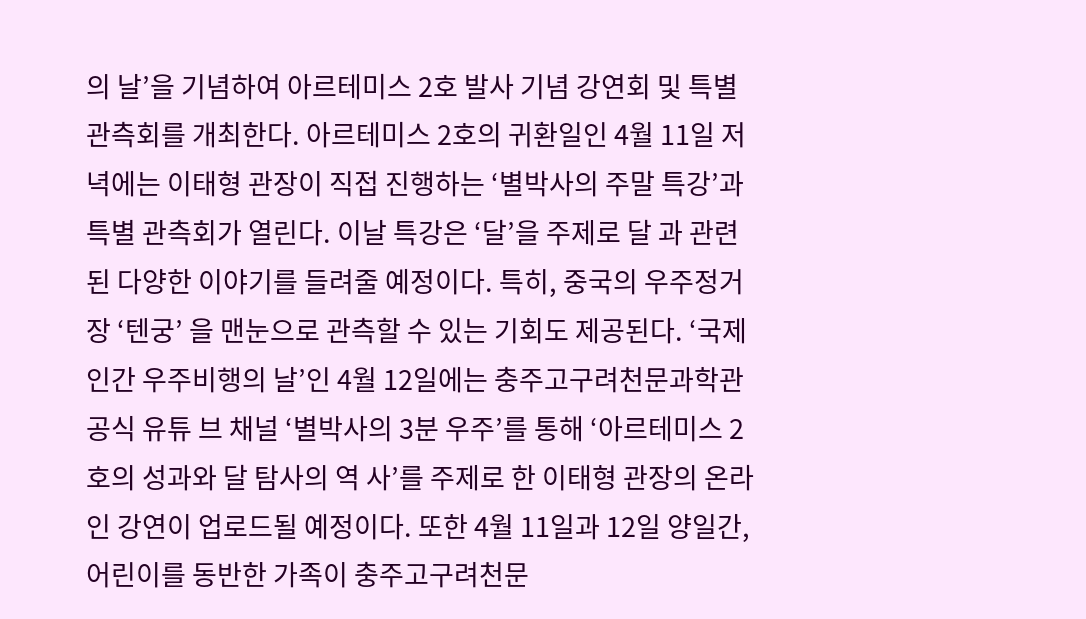의 날’을 기념하여 아르테미스 2호 발사 기념 강연회 및 특별 관측회를 개최한다. 아르테미스 2호의 귀환일인 4월 11일 저녁에는 이태형 관장이 직접 진행하는 ‘별박사의 주말 특강’과 특별 관측회가 열린다. 이날 특강은 ‘달’을 주제로 달 과 관련된 다양한 이야기를 들려줄 예정이다. 특히, 중국의 우주정거장 ‘텐궁’ 을 맨눈으로 관측할 수 있는 기회도 제공된다. ‘국제 인간 우주비행의 날’인 4월 12일에는 충주고구려천문과학관 공식 유튜 브 채널 ‘별박사의 3분 우주’를 통해 ‘아르테미스 2호의 성과와 달 탐사의 역 사’를 주제로 한 이태형 관장의 온라인 강연이 업로드될 예정이다. 또한 4월 11일과 12일 양일간, 어린이를 동반한 가족이 충주고구려천문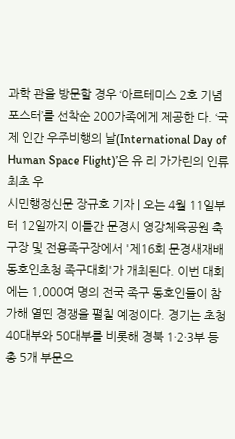과학 관을 방문할 경우 ‘아르테미스 2호 기념 포스터’를 선착순 200가족에게 제공한 다. ‘국제 인간 우주비행의 날(International Day of Human Space Flight)’은 유 리 가가린의 인류 최초 우
시민행정신문 장규호 기자 | 오는 4월 11일부터 12일까지 이틀간 문경시 영강체육공원 축구장 및 전용족구장에서 '제16회 문경새재배 동호인초청 족구대회'가 개최된다. 이번 대회에는 1,000여 명의 전국 족구 동호인들이 참가해 열띤 경쟁을 펼칠 예정이다. 경기는 초청 40대부와 50대부를 비롯해 경북 1·2·3부 등 총 5개 부문으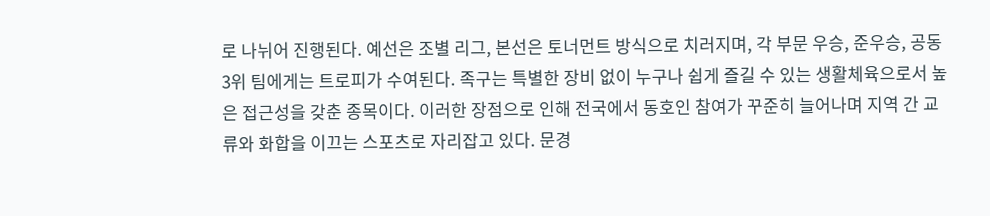로 나뉘어 진행된다. 예선은 조별 리그, 본선은 토너먼트 방식으로 치러지며, 각 부문 우승, 준우승, 공동 3위 팀에게는 트로피가 수여된다. 족구는 특별한 장비 없이 누구나 쉽게 즐길 수 있는 생활체육으로서 높은 접근성을 갖춘 종목이다. 이러한 장점으로 인해 전국에서 동호인 참여가 꾸준히 늘어나며 지역 간 교류와 화합을 이끄는 스포츠로 자리잡고 있다. 문경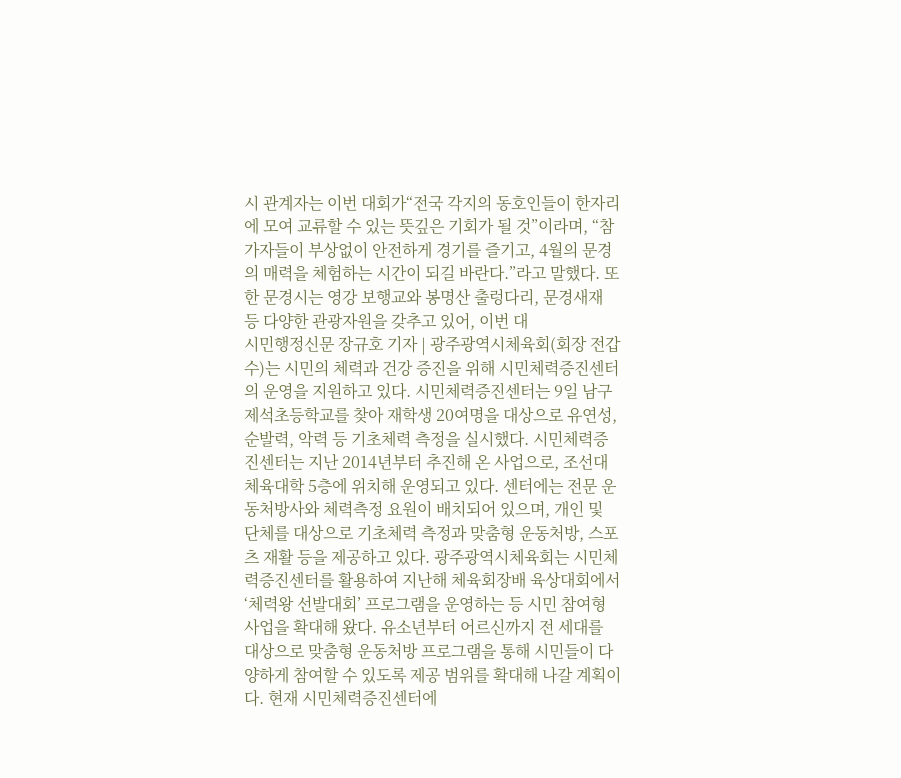시 관계자는 이번 대회가“전국 각지의 동호인들이 한자리에 모여 교류할 수 있는 뜻깊은 기회가 될 것”이라며, “참가자들이 부상없이 안전하게 경기를 즐기고, 4월의 문경의 매력을 체험하는 시간이 되길 바란다.”라고 말했다. 또한 문경시는 영강 보행교와 봉명산 출렁다리, 문경새재 등 다양한 관광자원을 갖추고 있어, 이번 대
시민행정신문 장규호 기자 | 광주광역시체육회(회장 전갑수)는 시민의 체력과 건강 증진을 위해 시민체력증진센터의 운영을 지원하고 있다. 시민체력증진센터는 9일 남구 제석초등학교를 찾아 재학생 20여명을 대상으로 유연성, 순발력, 악력 등 기초체력 측정을 실시했다. 시민체력증진센터는 지난 2014년부터 추진해 온 사업으로, 조선대 체육대학 5층에 위치해 운영되고 있다. 센터에는 전문 운동처방사와 체력측정 요원이 배치되어 있으며, 개인 및 단체를 대상으로 기초체력 측정과 맞춤형 운동처방, 스포츠 재활 등을 제공하고 있다. 광주광역시체육회는 시민체력증진센터를 활용하여 지난해 체육회장배 육상대회에서 ‘체력왕 선발대회’ 프로그램을 운영하는 등 시민 참여형 사업을 확대해 왔다. 유소년부터 어르신까지 전 세대를 대상으로 맞춤형 운동처방 프로그램을 통해 시민들이 다양하게 참여할 수 있도록 제공 범위를 확대해 나갈 계획이다. 현재 시민체력증진센터에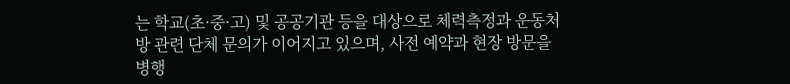는 학교(초·중·고) 및 공공기관 등을 대상으로 체력측정과 운동처방 관련 단체 문의가 이어지고 있으며, 사전 예약과 현장 방문을 병행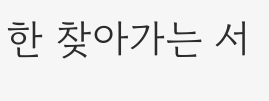한 찾아가는 서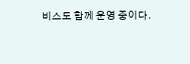비스도 함께 운영 중이다.